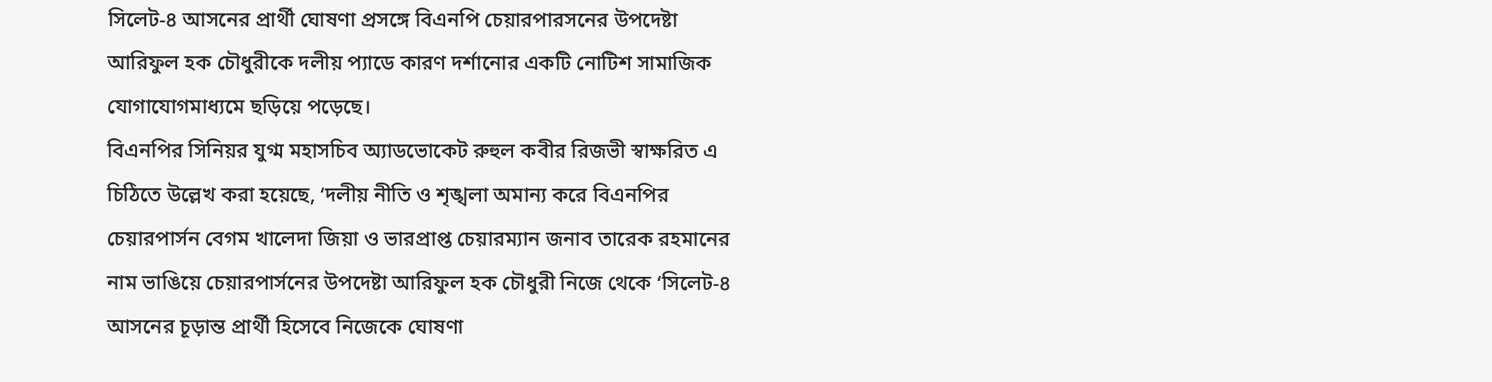সিলেট-৪ আসনের প্রার্থী ঘোষণা প্রসঙ্গে বিএনপি চেয়ারপারসনের উপদেষ্টা আরিফুল হক চৌধুরীকে দলীয় প্যাডে কারণ দর্শানোর একটি নোটিশ সামাজিক যোগাযোগমাধ্যমে ছড়িয়ে পড়েছে।
বিএনপির সিনিয়র যুগ্ম মহাসচিব অ্যাডভোকেট রুহুল কবীর রিজভী স্বাক্ষরিত এ চিঠিতে উল্লেখ করা হয়েছে, ‘দলীয় নীতি ও শৃঙ্খলা অমান্য করে বিএনপির চেয়ারপার্সন বেগম খালেদা জিয়া ও ভারপ্রাপ্ত চেয়ারম্যান জনাব তারেক রহমানের নাম ভাঙিয়ে চেয়ারপার্সনের উপদেষ্টা আরিফুল হক চৌধুরী নিজে থেকে ‘সিলেট-৪ আসনের চূড়ান্ত প্রার্থী হিসেবে নিজেকে ঘোষণা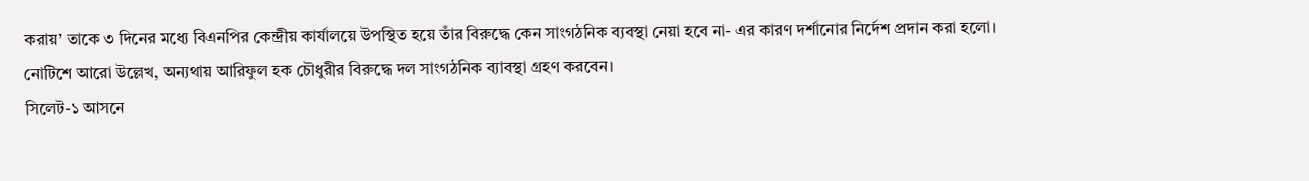করায়’ তাকে ৩ দিনের মধ্যে বিএনপির কেন্দ্রীয় কার্যালয়ে উপস্থিত হয়ে তাঁর বিরুদ্ধে কেন সাংগঠনিক ব্যবস্থা নেয়া হবে না- এর কারণ দর্শানোর নির্দেশ প্রদান করা হলো।
নোটিশে আরো উল্লেখ, অন্যথায় আরিফুল হক চৌধুরীর বিরুদ্ধে দল সাংগঠনিক ব্যাবস্থা গ্রহণ করবেন।
সিলেট-১ আসনে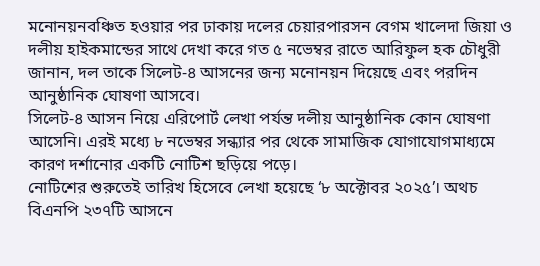মনোনয়নবঞ্চিত হওয়ার পর ঢাকায় দলের চেয়ারপারসন বেগম খালেদা জিয়া ও দলীয় হাইকমান্ডের সাথে দেখা করে গত ৫ নভেম্বর রাতে আরিফুল হক চৌধুরী জানান, দল তাকে সিলেট-৪ আসনের জন্য মনোনয়ন দিয়েছে এবং পরদিন আনুষ্ঠানিক ঘোষণা আসবে।
সিলেট-৪ আসন নিয়ে এরিপোর্ট লেখা পর্যন্ত দলীয় আনুষ্ঠানিক কোন ঘোষণা আসেনি। এরই মধ্যে ৮ নভেম্বর সন্ধ্যার পর থেকে সামাজিক যোগাযোগমাধ্যমে কারণ দর্শানোর একটি নোটিশ ছড়িয়ে পড়ে।
নোটিশের শুরুতেই তারিখ হিসেবে লেখা হয়েছে ‘৮ অক্টোবর ২০২৫’। অথচ বিএনপি ২৩৭টি আসনে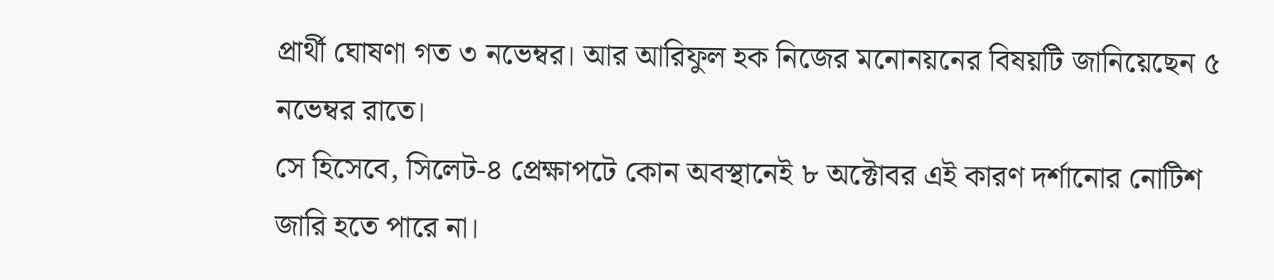প্রার্থী ঘোষণা গত ৩ নভেম্বর। আর আরিফুল হক নিজের মনোনয়নের বিষয়টি জানিয়েছেন ৫ নভেম্বর রাতে।
সে হিসেবে, সিলেট-৪ প্রেক্ষাপটে কোন অবস্থানেই ৮ অক্টোবর এই কারণ দর্শানোর নোটিশ জারি হতে পারে না।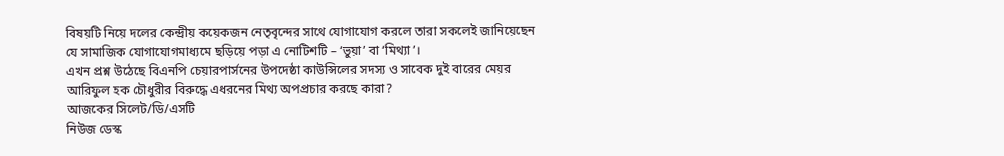বিষয়টি নিয়ে দলের কেন্দ্রীয় কয়েকজন নেতৃবৃন্দের সাথে যোগাযোগ করলে তারা সকলেই জানিয়েছেন যে সামাজিক যোগাযোগমাধ্যমে ছড়িয়ে পড়া এ নোটিশটি – ‘ভুয়া’ বা ‘মিথ্যা’।
এখন প্রশ্ন উঠেছে বিএনপি চেয়ারপার্সনের উপদেষ্ঠা কাউন্সিলের সদস্য ও সাবেক দুই বারের মেয়র আরিফুল হক চৌধুরীর বিরুদ্ধে এধরনের মিথ্য অপপ্রচার করছে কারা?
আজকের সিলেট/ডি/এসটি
নিউজ ডেস্ক